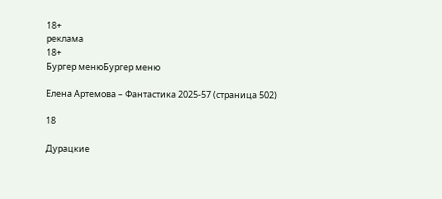18+
реклама
18+
Бургер менюБургер меню

Елена Артемова – Фантастика 2025-57 (страница 502)

18

Дурацкие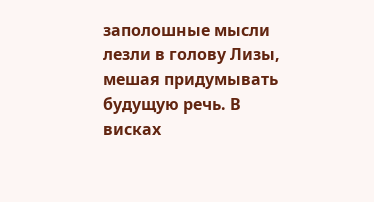заполошные мысли лезли в голову Лизы, мешая придумывать будущую речь. В висках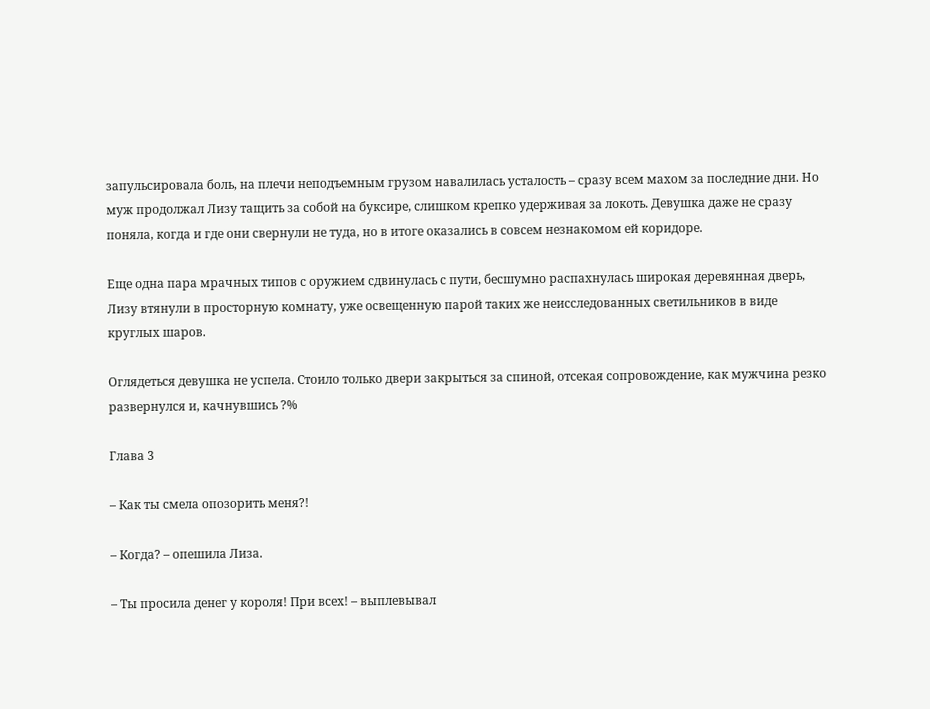запульсировала боль, на плечи неподъемным грузом навалилась усталость – сразу всем махом за последние дни. Но муж продолжал Лизу тащить за собой на буксире, слишком крепко удерживая за локоть. Девушка даже не сразу поняла, когда и где они свернули не туда, но в итоге оказались в совсем незнакомом ей коридоре.

Еще одна пара мрачных типов с оружием сдвинулась с пути, бесшумно распахнулась широкая деревянная дверь, Лизу втянули в просторную комнату, уже освещенную парой таких же неисследованных светильников в виде круглых шаров.

Оглядеться девушка не успела. Стоило только двери закрыться за спиной, отсекая сопровождение, как мужчина резко развернулся и, качнувшись ?%

Глава 3

– Как ты смела опозорить меня?!

– Когда? – опешила Лиза.

– Ты просила денег у короля! При всех! – выплевывал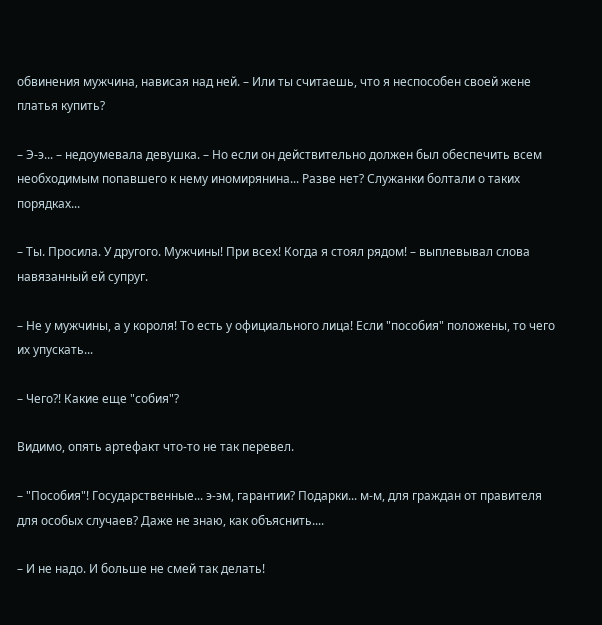обвинения мужчина, нависая над ней. – Или ты считаешь, что я неспособен своей жене платья купить?

– Э-э... – недоумевала девушка. – Но если он действительно должен был обеспечить всем необходимым попавшего к нему иномирянина... Разве нет? Служанки болтали о таких порядках...

– Ты. Просила. У другого. Мужчины! При всех! Когда я стоял рядом! – выплевывал слова навязанный ей супруг.

– Не у мужчины, а у короля! То есть у официального лица! Если "пособия" положены, то чего их упускать...

– Чего?! Какие еще "собия"?

Видимо, опять артефакт что-то не так перевел.

– "Пособия"! Государственные... э-эм, гарантии? Подарки... м-м, для граждан от правителя для особых случаев? Даже не знаю, как объяснить....

– И не надо. И больше не смей так делать!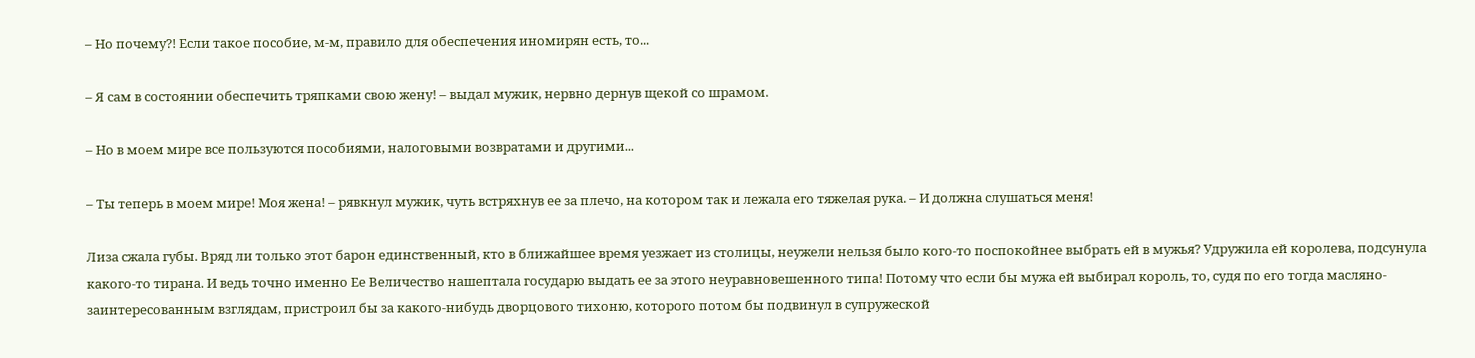– Но почему?! Если такое пособие, м-м, правило для обеспечения иномирян есть, то...

– Я сам в состоянии обеспечить тряпками свою жену! – выдал мужик, нервно дернув щекой со шрамом.

– Но в моем мире все пользуются пособиями, налоговыми возвратами и другими...

– Ты теперь в моем мире! Моя жена! – рявкнул мужик, чуть встряхнув ее за плечо, на котором так и лежала его тяжелая рука. – И должна слушаться меня!

Лиза сжала губы. Вряд ли только этот барон единственный, кто в ближайшее время уезжает из столицы, неужели нельзя было кого-то поспокойнее выбрать ей в мужья? Удружила ей королева, подсунула какого-то тирана. И ведь точно именно Ее Величество нашептала государю выдать ее за этого неуравновешенного типа! Потому что если бы мужа ей выбирал король, то, судя по его тогда масляно-заинтересованным взглядам, пристроил бы за какого-нибудь дворцового тихоню, которого потом бы подвинул в супружеской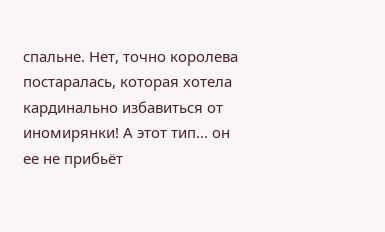спальне. Нет, точно королева постаралась, которая хотела кардинально избавиться от иномирянки! А этот тип... он ее не прибьёт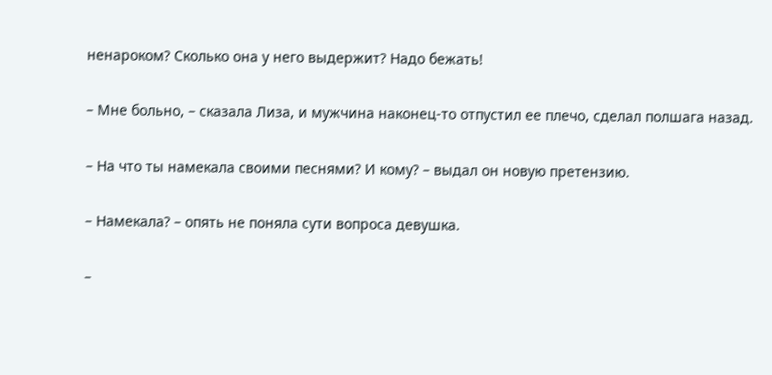ненароком? Сколько она у него выдержит? Надо бежать!

– Мне больно, – сказала Лиза, и мужчина наконец-то отпустил ее плечо, сделал полшага назад.

– На что ты намекала своими песнями? И кому? – выдал он новую претензию.

– Намекала? – опять не поняла сути вопроса девушка.

–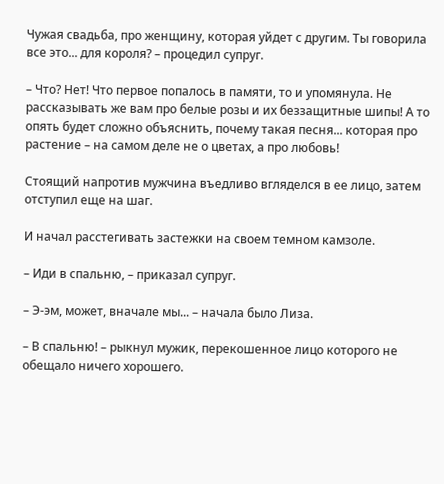Чужая свадьба, про женщину, которая уйдет с другим. Ты говорила все это... для короля? – процедил супруг.

– Что? Нет! Что первое попалось в памяти, то и упомянула. Не рассказывать же вам про белые розы и их беззащитные шипы! А то опять будет сложно объяснить, почему такая песня... которая про растение – на самом деле не о цветах, а про любовь!

Стоящий напротив мужчина въедливо вгляделся в ее лицо, затем отступил еще на шаг.

И начал расстегивать застежки на своем темном камзоле.

– Иди в спальню, – приказал супруг.

– Э-эм, может, вначале мы... – начала было Лиза.

– В спальню! – рыкнул мужик, перекошенное лицо которого не обещало ничего хорошего.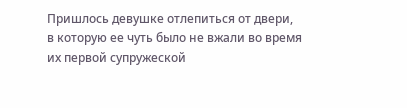Пришлось девушке отлепиться от двери, в которую ее чуть было не вжали во время их первой супружеской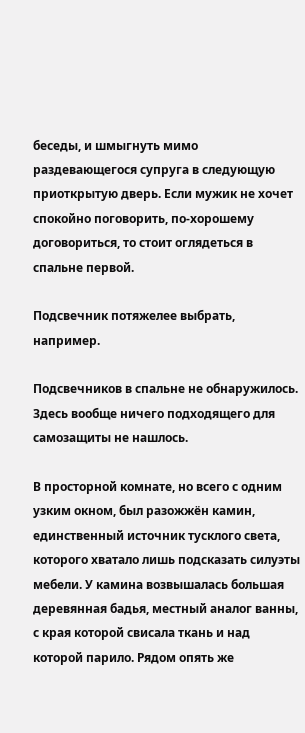беседы, и шмыгнуть мимо раздевающегося супруга в следующую приоткрытую дверь. Если мужик не хочет спокойно поговорить, по-хорошему договориться, то стоит оглядеться в спальне первой.

Подсвечник потяжелее выбрать, например.

Подсвечников в спальне не обнаружилось. Здесь вообще ничего подходящего для самозащиты не нашлось.

В просторной комнате, но всего с одним узким окном, был разожжён камин, единственный источник тусклого света, которого хватало лишь подсказать силуэты мебели. У камина возвышалась большая деревянная бадья, местный аналог ванны, с края которой свисала ткань и над которой парило. Рядом опять же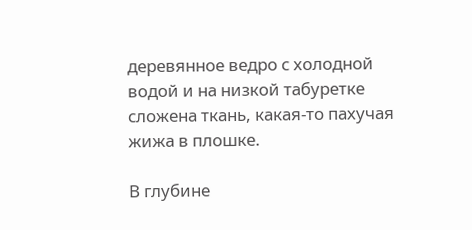деревянное ведро с холодной водой и на низкой табуретке сложена ткань, какая-то пахучая жижа в плошке.

В глубине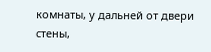комнаты, у дальней от двери стены,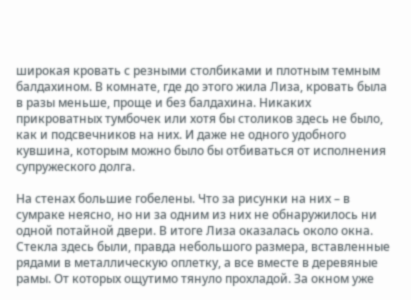широкая кровать с резными столбиками и плотным темным балдахином. В комнате, где до этого жила Лиза, кровать была в разы меньше, проще и без балдахина. Никаких прикроватных тумбочек или хотя бы столиков здесь не было, как и подсвечников на них. И даже не одного удобного кувшина, которым можно было бы отбиваться от исполнения супружеского долга.

На стенах большие гобелены. Что за рисунки на них – в сумраке неясно, но ни за одним из них не обнаружилось ни одной потайной двери. В итоге Лиза оказалась около окна. Стекла здесь были, правда небольшого размера, вставленные рядами в металлическую оплетку, а все вместе в деревяные рамы. От которых ощутимо тянуло прохладой. За окном уже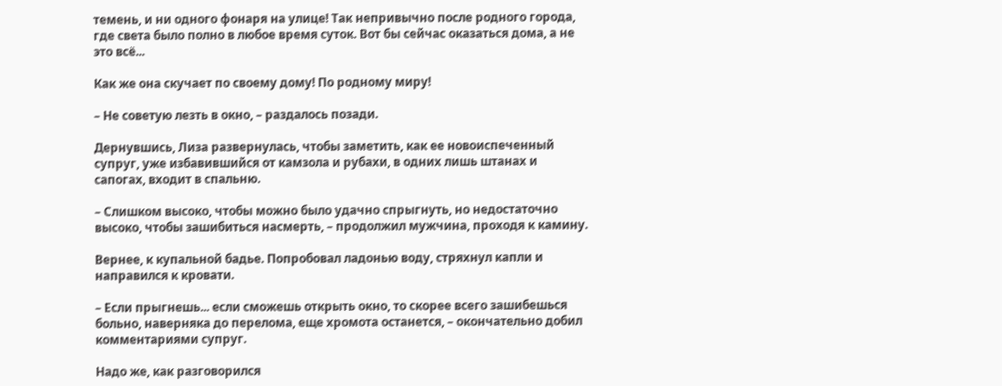темень, и ни одного фонаря на улице! Так непривычно после родного города, где света было полно в любое время суток. Вот бы сейчас оказаться дома, а не это всё...

Как же она скучает по своему дому! По родному миру!

– Не советую лезть в окно, – раздалось позади.

Дернувшись, Лиза развернулась, чтобы заметить, как ее новоиспеченный супруг, уже избавившийся от камзола и рубахи, в одних лишь штанах и сапогах, входит в спальню.

– Слишком высоко, чтобы можно было удачно спрыгнуть, но недостаточно высоко, чтобы зашибиться насмерть, – продолжил мужчина, проходя к камину.

Вернее, к купальной бадье. Попробовал ладонью воду, стряхнул капли и направился к кровати.

– Если прыгнешь... если сможешь открыть окно, то скорее всего зашибешься больно, наверняка до перелома, еще хромота останется, – окончательно добил комментариями супруг.

Надо же, как разговорился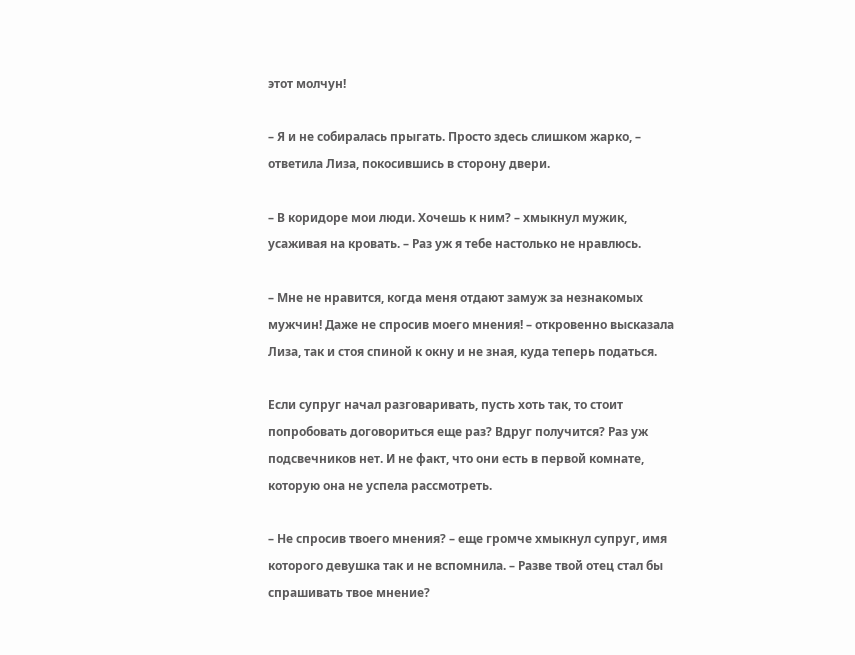этот молчун!

– Я и не собиралась прыгать. Просто здесь слишком жарко, – ответила Лиза, покосившись в сторону двери.

– В коридоре мои люди. Хочешь к ним? – хмыкнул мужик, усаживая на кровать. – Раз уж я тебе настолько не нравлюсь.

– Мне не нравится, когда меня отдают замуж за незнакомых мужчин! Даже не спросив моего мнения! – откровенно высказала Лиза, так и стоя спиной к окну и не зная, куда теперь податься.

Если супруг начал разговаривать, пусть хоть так, то стоит попробовать договориться еще раз? Вдруг получится? Раз уж подсвечников нет. И не факт, что они есть в первой комнате, которую она не успела рассмотреть.

– Не спросив твоего мнения? – еще громче хмыкнул супруг, имя которого девушка так и не вспомнила. – Разве твой отец стал бы спрашивать твое мнение?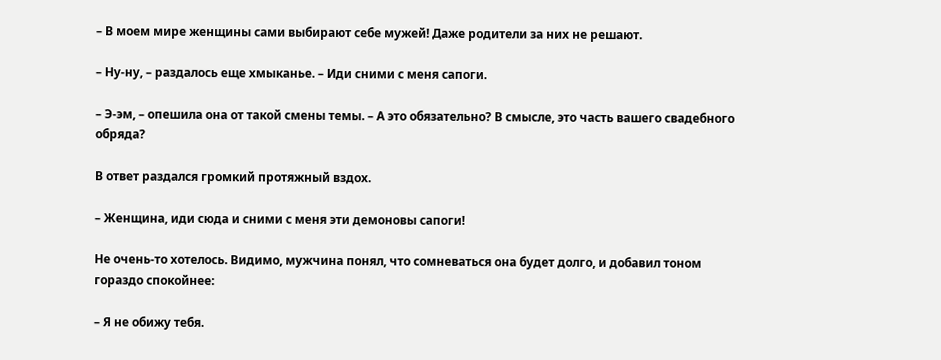– В моем мире женщины сами выбирают себе мужей! Даже родители за них не решают.

– Ну-ну, – раздалось еще хмыканье. – Иди сними с меня сапоги.

– Э-эм, – опешила она от такой смены темы. – А это обязательно? В смысле, это часть вашего свадебного обряда?

В ответ раздался громкий протяжный вздох.

– Женщина, иди сюда и сними с меня эти демоновы сапоги!

Не очень-то хотелось. Видимо, мужчина понял, что сомневаться она будет долго, и добавил тоном гораздо спокойнее:

– Я не обижу тебя.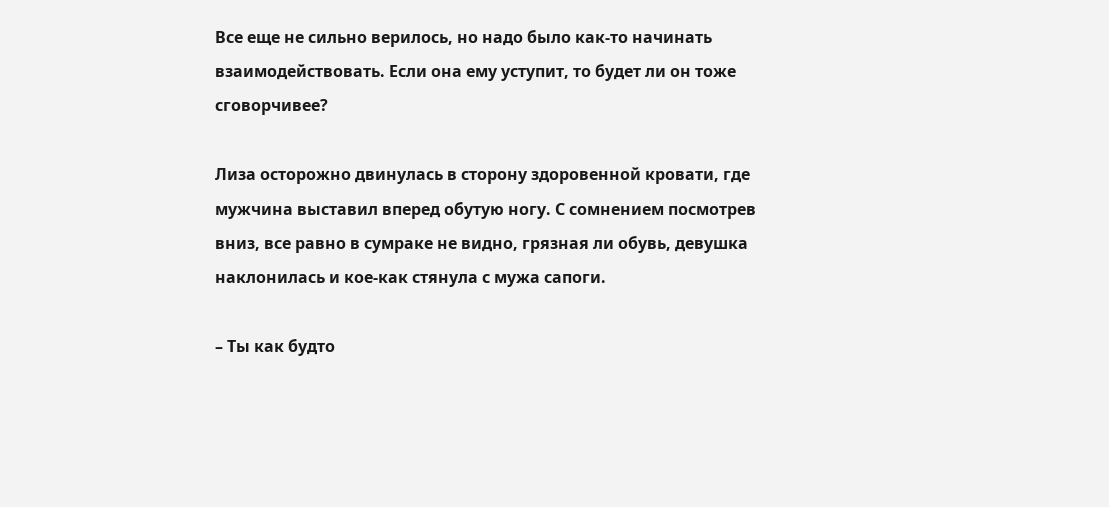Все еще не сильно верилось, но надо было как-то начинать взаимодействовать. Если она ему уступит, то будет ли он тоже сговорчивее?

Лиза осторожно двинулась в сторону здоровенной кровати, где мужчина выставил вперед обутую ногу. С сомнением посмотрев вниз, все равно в сумраке не видно, грязная ли обувь, девушка наклонилась и кое-как стянула с мужа сапоги.

– Ты как будто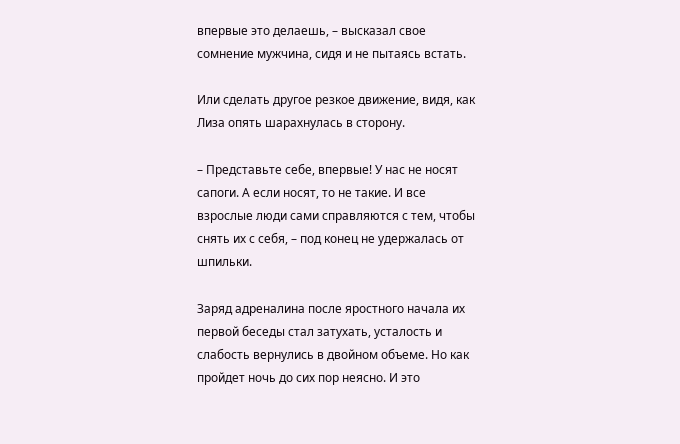впервые это делаешь, – высказал свое сомнение мужчина, сидя и не пытаясь встать.

Или сделать другое резкое движение, видя, как Лиза опять шарахнулась в сторону.

– Представьте себе, впервые! У нас не носят сапоги. А если носят, то не такие. И все взрослые люди сами справляются с тем, чтобы снять их с себя, – под конец не удержалась от шпильки.

Заряд адреналина после яростного начала их первой беседы стал затухать, усталость и слабость вернулись в двойном объеме. Но как пройдет ночь до сих пор неясно. И это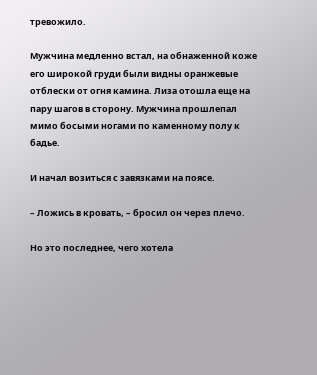тревожило.

Мужчина медленно встал, на обнаженной коже его широкой груди были видны оранжевые отблески от огня камина. Лиза отошла еще на пару шагов в сторону. Мужчина прошлепал мимо босыми ногами по каменному полу к бадье.

И начал возиться с завязками на поясе.

– Ложись в кровать, – бросил он через плечо.

Но это последнее, чего хотела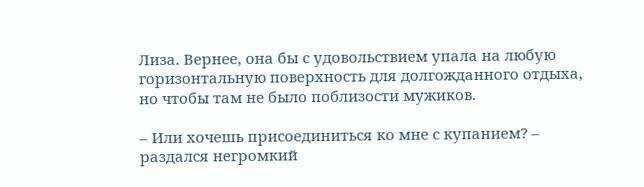Лиза. Вернее, она бы с удовольствием упала на любую горизонтальную поверхность для долгожданного отдыха, но чтобы там не было поблизости мужиков.

– Или хочешь присоединиться ко мне с купанием? – раздался негромкий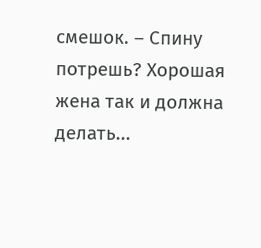смешок. – Спину потрешь? Хорошая жена так и должна делать...